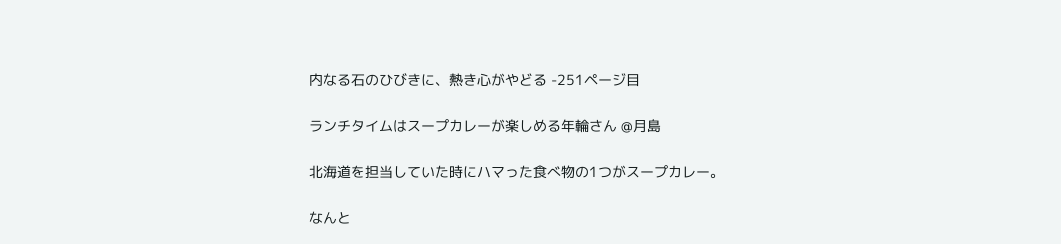内なる石のひびきに、熱き心がやどる -251ページ目

ランチタイムはスープカレーが楽しめる年輪さん @月島

北海道を担当していた時にハマった食べ物の1つがスープカレー。

なんと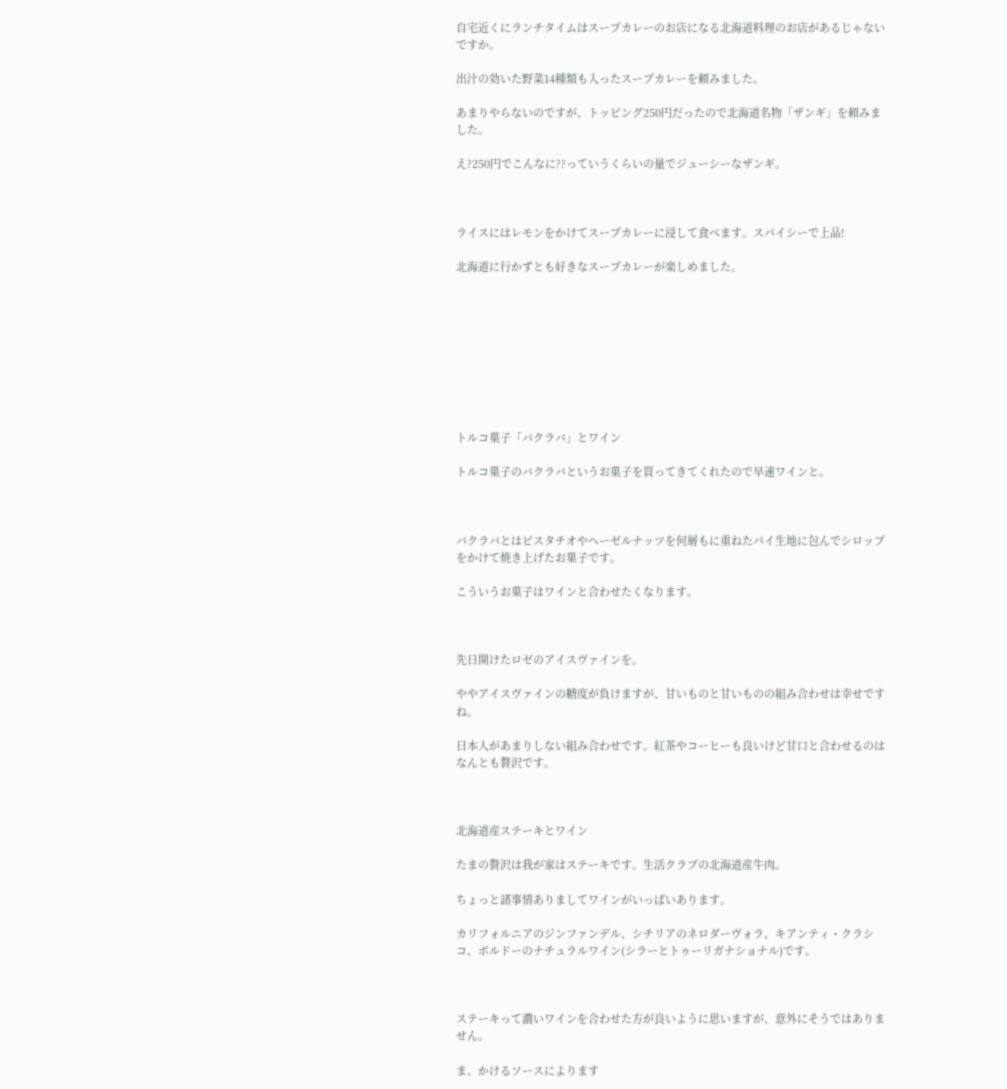自宅近くにランチタイムはスープカレーのお店になる北海道料理のお店があるじゃないですか。

出汁の効いた野菜14種類も入ったスープカレーを頼みました。

あまりやらないのですが、トッピング250円だったので北海道名物「ザンギ」を頼みました。

え?250円でこんなに??っていうくらいの量でジューシーなザンギ。



ライスにはレモンをかけてスープカレーに浸して食べます。スパイシーで上品!

北海道に行かずとも好きなスープカレーが楽しめました。









トルコ菓子「バクラバ」とワイン

トルコ菓子のバクラバというお菓子を買ってきてくれたので早速ワインと。



バクラバとはピスタチオやヘーゼルナッツを何層もに重ねたパイ生地に包んでシロップをかけて焼き上げたお菓子です。

こういうお菓子はワインと合わせたくなります。



先日開けたロゼのアイスヴァインを。

ややアイスヴァインの糖度が負けますが、甘いものと甘いものの組み合わせは幸せですね。

日本人があまりしない組み合わせです。紅茶やコーヒーも良いけど甘口と合わせるのはなんとも贅沢です。



北海道産ステーキとワイン

たまの贅沢は我が家はステーキです。生活クラブの北海道産牛肉。

ちょっと諸事情ありましてワインがいっぱいあります。

カリフォルニアのジンファンデル、シチリアのネロダーヴォラ、キアンティ・クラシコ、ボルドーのナチュラルワイン(シラーとトゥーリガナショナル)です。



ステーキって濃いワインを合わせた方が良いように思いますが、意外にそうではありません。

ま、かけるソースによります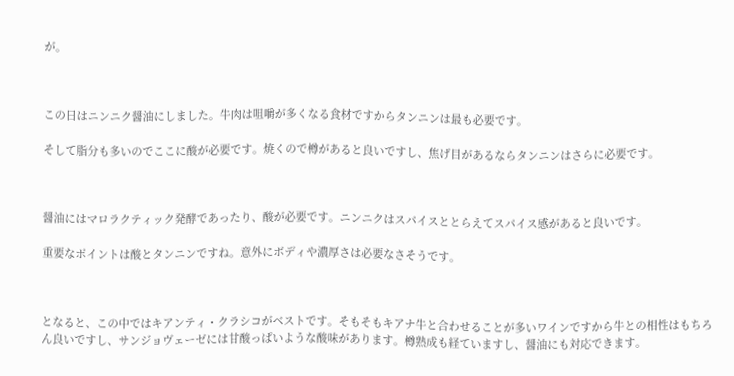が。



この日はニンニク醤油にしました。牛肉は咀嚼が多くなる食材ですからタンニンは最も必要です。

そして脂分も多いのでここに酸が必要です。焼くので樽があると良いですし、焦げ目があるならタンニンはさらに必要です。



醤油にはマロラクティック発酵であったり、酸が必要です。ニンニクはスパイスととらえてスパイス感があると良いです。

重要なポイントは酸とタンニンですね。意外にボディや濃厚さは必要なさそうです。



となると、この中ではキアンティ・クラシコがベストです。そもそもキアナ牛と合わせることが多いワインですから牛との相性はもちろん良いですし、サンジョヴェーゼには甘酸っぱいような酸味があります。樽熟成も経ていますし、醤油にも対応できます。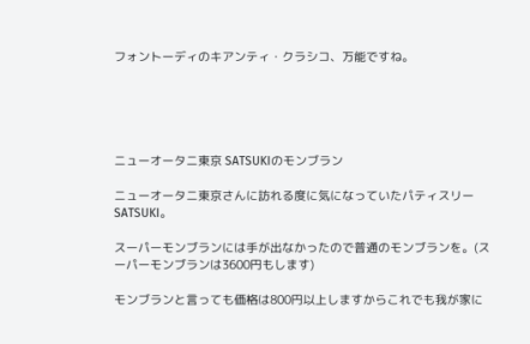フォントーディのキアンティ・クラシコ、万能ですね。





ニューオータニ東京 SATSUKIのモンブラン

ニューオータニ東京さんに訪れる度に気になっていたパティスリーSATSUKI。

スーパーモンブランには手が出なかったので普通のモンブランを。(スーパーモンブランは3600円もします)

モンブランと言っても価格は800円以上しますからこれでも我が家に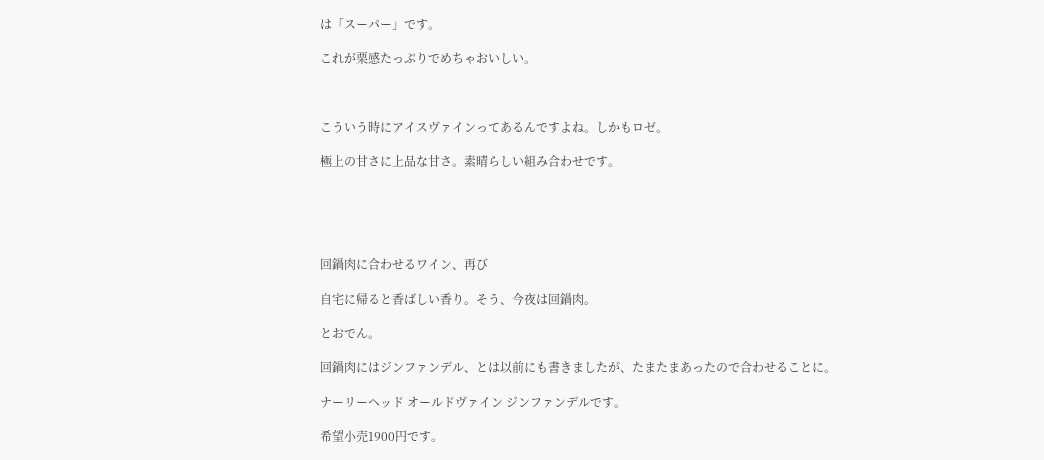は「スーパー」です。

これが栗感たっぷりでめちゃおいしい。



こういう時にアイスヴァインってあるんですよね。しかもロゼ。

極上の甘さに上品な甘さ。素晴らしい組み合わせです。





回鍋肉に合わせるワイン、再び

自宅に帰ると香ばしい香り。そう、今夜は回鍋肉。

とおでん。

回鍋肉にはジンファンデル、とは以前にも書きましたが、たまたまあったので合わせることに。

ナーリーヘッド オールドヴァイン ジンファンデルです。

希望小売1900円です。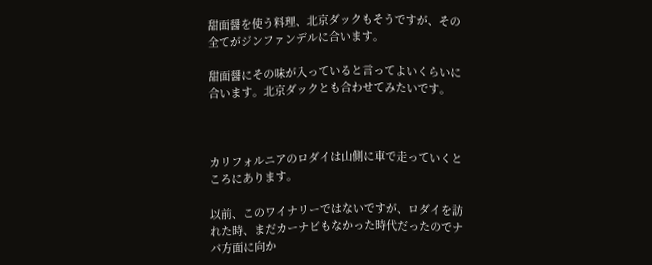甜面醤を使う料理、北京ダックもそうですが、その全てがジンファンデルに合います。

甜面醤にその味が入っていると言ってよいくらいに合います。北京ダックとも合わせてみたいです。



カリフォルニアのロダイは山側に車で走っていくところにあります。

以前、このワイナリーではないですが、ロダイを訪れた時、まだカーナビもなかった時代だったのでナパ方面に向か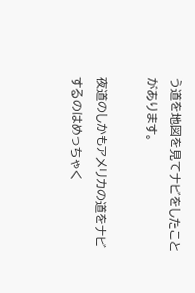う道を地図を見てナビをしたことがあります。

夜道のしかもアメリカの道をナビするのはめっちゃく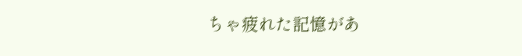ちゃ疲れた記憶があ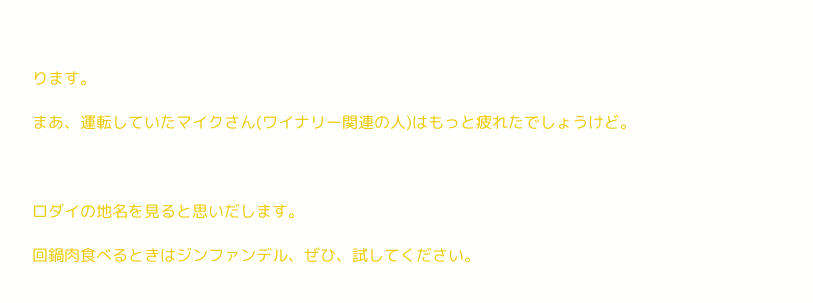ります。

まあ、運転していたマイクさん(ワイナリー関連の人)はもっと疲れたでしょうけど。



ロダイの地名を見ると思いだします。

回鍋肉食べるときはジンファンデル、ぜひ、試してください。